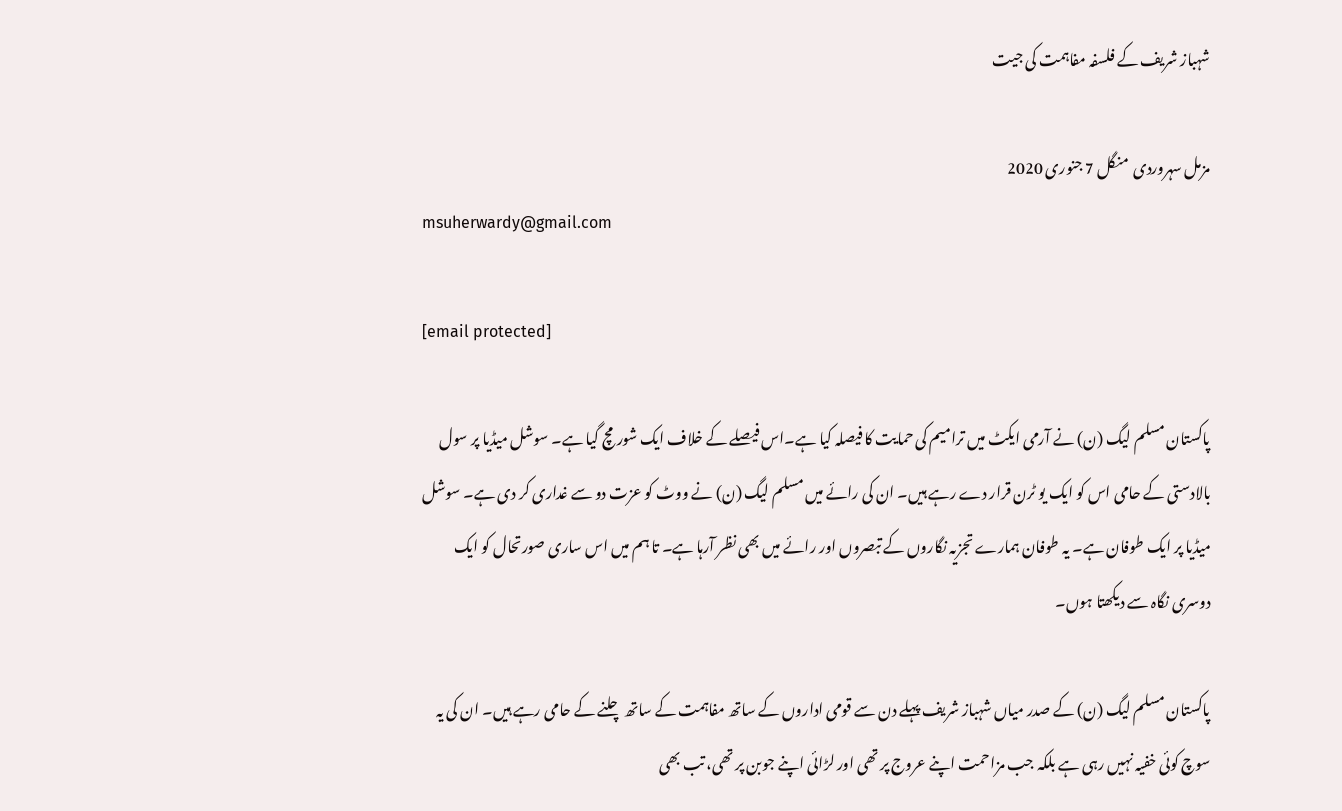شہباز شریف کے فلسفہ مفاہمت کی جیت

مزمل سہروردی  منگل 7 جنوری 2020
msuherwardy@gmail.com

[email protected]

پاکستان مسلم لیگ (ن) نے آرمی ایکٹ میں ترامیم کی حمایت کا فیصلہ کیا ہے۔اس فیصلے کے خلاف ایک شور مچ گیا ہے۔ سوشل میڈیا پر سول بالادستی کے حامی اس کو ایک یو ٹرن قرار دے رہے ہیں۔ ان کی رائے میں مسلم لیگ (ن) نے ووٹ کو عزت دو سے غداری کر دی ہے۔ سوشل میڈیا پر ایک طوفان ہے۔ یہ طوفان ہمارے تجزیہ نگاروں کے تبصروں اور رائے میں بھی نظر آرہا ہے۔ تا ہم میں اس ساری صورتحال کو ایک دوسری نگاہ سے دیکھتا ہوں۔

پاکستان مسلم لیگ (ن) کے صدر میاں شہباز شریف پہلے دن سے قومی اداروں کے ساتھ مفاہمت کے ساتھ چلنے کے حامی رہے ہیں۔ ان کی یہ سوچ کوئی خفیہ نہیں رہی ہے بلکہ جب مزاحمت اپنے عروج پر تھی اور لڑائی اپنے جوبن پر تھی، تب بھی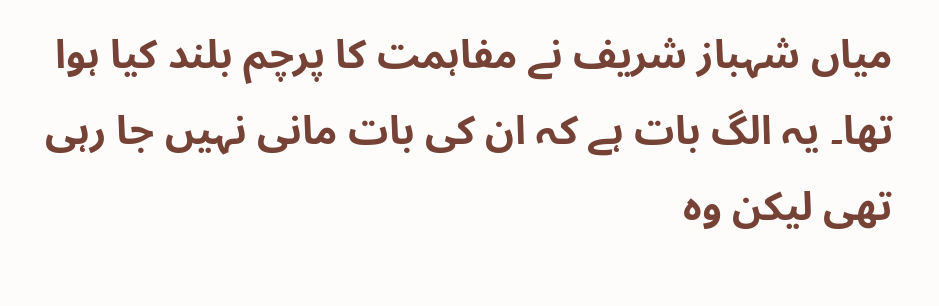میاں شہباز شریف نے مفاہمت کا پرچم بلند کیا ہوا تھا۔ یہ الگ بات ہے کہ ان کی بات مانی نہیں جا رہی تھی لیکن وہ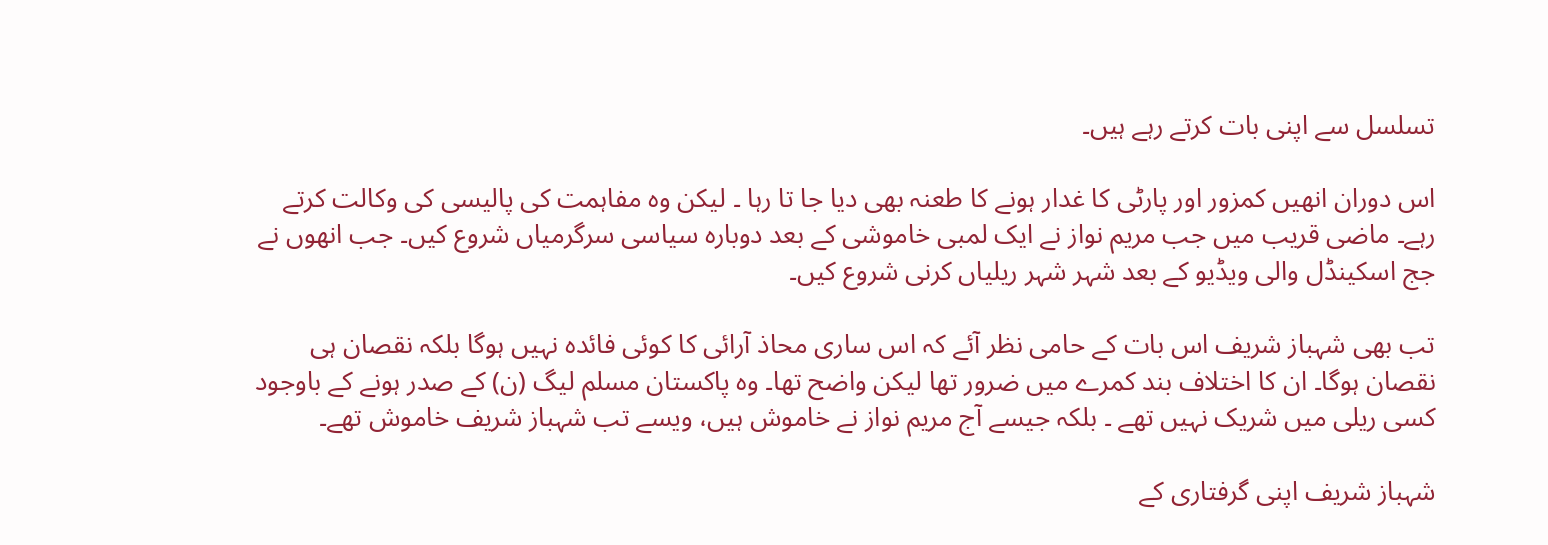تسلسل سے اپنی بات کرتے رہے ہیں۔

اس دوران انھیں کمزور اور پارٹی کا غدار ہونے کا طعنہ بھی دیا جا تا رہا ۔ لیکن وہ مفاہمت کی پالیسی کی وکالت کرتے رہے۔ ماضی قریب میں جب مریم نواز نے ایک لمبی خاموشی کے بعد دوبارہ سیاسی سرگرمیاں شروع کیں۔ جب انھوں نے جج اسکینڈل والی ویڈیو کے بعد شہر شہر ریلیاں کرنی شروع کیں۔

تب بھی شہباز شریف اس بات کے حامی نظر آئے کہ اس ساری محاذ آرائی کا کوئی فائدہ نہیں ہوگا بلکہ نقصان ہی نقصان ہوگا۔ ان کا اختلاف بند کمرے میں ضرور تھا لیکن واضح تھا۔ وہ پاکستان مسلم لیگ (ن) کے صدر ہونے کے باوجود کسی ریلی میں شریک نہیں تھے ۔ بلکہ جیسے آج مریم نواز نے خاموش ہیں، ویسے تب شہباز شریف خاموش تھے۔

شہباز شریف اپنی گرفتاری کے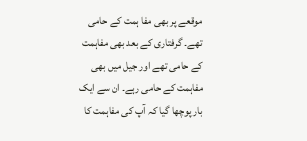موقعے پر بھی مفا ہمت کے حامی تھے۔ گرفتاری کے بعد بھی مفاہمت کے حامی تھے اور جیل میں بھی مفاہمت کے حامی رہے۔ ان سے ایک بار پوچھا گیا کہ آپ کی مفاہمت کا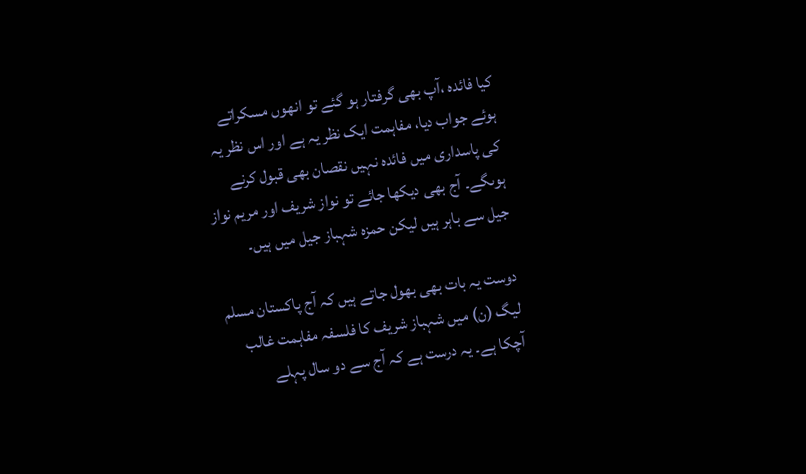کیا فائدہ ،آپ بھی گرفتار ہو گئے تو انھوں مسکراتے ہوئے جواب دیا، مفاہمت ایک نظر یہ ہے اور اس نظر یہ کی پاسداری میں فائدہ نہیں نقصان بھی قبول کرنے ہوںگے۔ آج بھی دیکھا جائے تو نواز شریف اور مریم نواز جیل سے باہر ہیں لیکن حمزہ شہباز جیل میں ہیں۔

دوست یہ بات بھی بھول جاتے ہیں کہ آج پاکستان مسلم لیگ (ن) میں شہباز شریف کا فلسفہ مفاہمت غالب آچکا ہے۔ یہ درست ہے کہ آج سے دو سال پہلے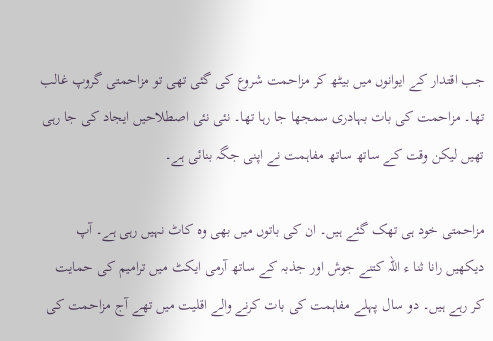جب اقتدار کے ایوانوں میں بیٹھ کر مزاحمت شروع کی گئی تھی تو مزاحمتی گروپ غالب تھا۔ مزاحمت کی بات بہادری سمجھا جا رہا تھا۔ نئی نئی اصطلاحیں ایجاد کی جا رہی تھیں لیکن وقت کے ساتھ ساتھ مفاہمت نے اپنی جگہ بنائی ہے۔

مزاحمتی خود ہی تھک گئے ہیں۔ ان کی باتوں میں بھی وہ کاٹ نہیں رہی ہے۔ آپ دیکھیں رانا ثنا ء اللہ کتنے جوش اور جذبہ کے ساتھ آرمی ایکٹ میں ترامیم کی حمایت کر رہے ہیں۔ دو سال پہلے مفاہمت کی بات کرنے والے اقلیت میں تھے آج مزاحمت کی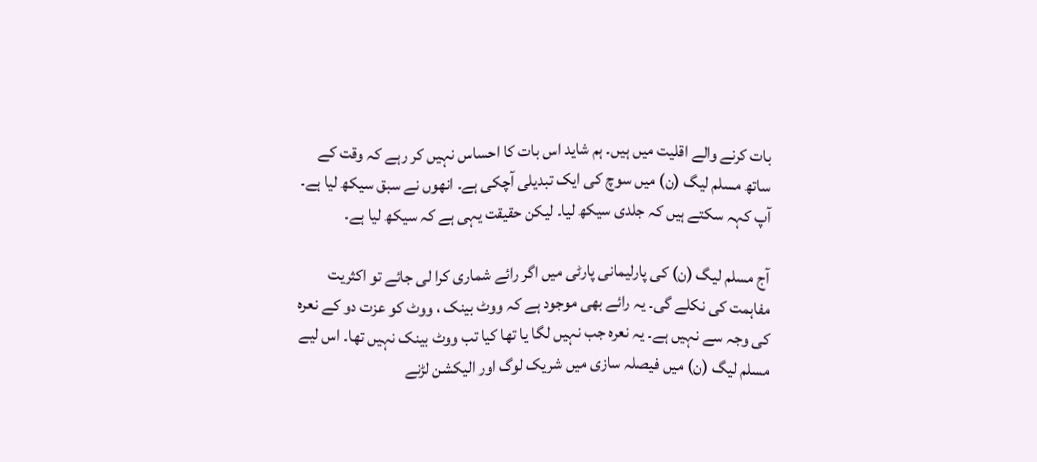بات کرنے والے اقلیت میں ہیں۔ ہم شاید اس بات کا احساس نہیں کر رہے کہ وقت کے ساتھ مسلم لیگ (ن) میں سوچ کی ایک تبدیلی آچکی ہے۔ انھوں نے سبق سیکھ لیا ہے۔ آپ کہہ سکتے ہیں کہ جلدی سیکھ لیا۔ لیکن حقیقت یہی ہے کہ سیکھ لیا ہے۔

آج مسلم لیگ (ن) کی پارلیمانی پارٹی میں اگر رائے شماری کرا لی جائے تو اکثریت مفاہمت کی نکلے گی۔ یہ رائے بھی موجود ہے کہ ووٹ بینک ، ووٹ کو عزت دو کے نعرہ کی وجہ سے نہیں ہے۔ یہ نعرہ جب نہیں لگا یا تھا کیا تب ووٹ بینک نہیں تھا۔ اس لیے مسلم لیگ (ن) میں فیصلہ سازی میں شریک لوگ اور الیکشن لڑنے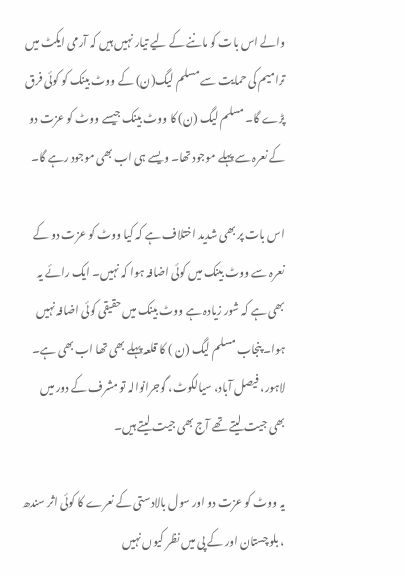والے اس بات کو ماننے کے لیے تیار نہیں ہیں کہ آرمی ایکٹ میں ترامیم کی حمایت سے مسلم لیگ(ن) کے ووٹ بینک کو کوئی فرق پڑے گا۔ مسلم لیگ (ن) کا ووٹ بینک جیسے ووٹ کو عزت دو کے نعرہ سے پہلے موجود تھا۔ ویسے ہی اب بھی موجود رہے گا۔

اس بات پر بھی شدید اختلاف ہے کہ کیا ووٹ کو عزت دو کے نعرہ سے ووٹ بینک میں کوئی اضافہ ہوا کہ نہیں۔ ایک رائے یہ بھی ہے کہ شور زیادہ ہے ووٹ بینک میں حقیقی کوئی اضافہ نہیں ہوا۔ پنجاب مسلم لیگ (ن ) کا قلعہ پہلے بھی تھا اب بھی ہے۔ لاہور، فیصل آباد، سیالکوٹ، گوجرانوالہ تو مشرف کے دور میں بھی جیت لیتے تھے آج بھی جیت لیتے ہیں۔

یہ ووٹ کو عزت دو اور سول بالادستی کے نعرے کا کوئی اثر سندھ ، بلوچستان اور کے پی میں نظر کیوں نہیں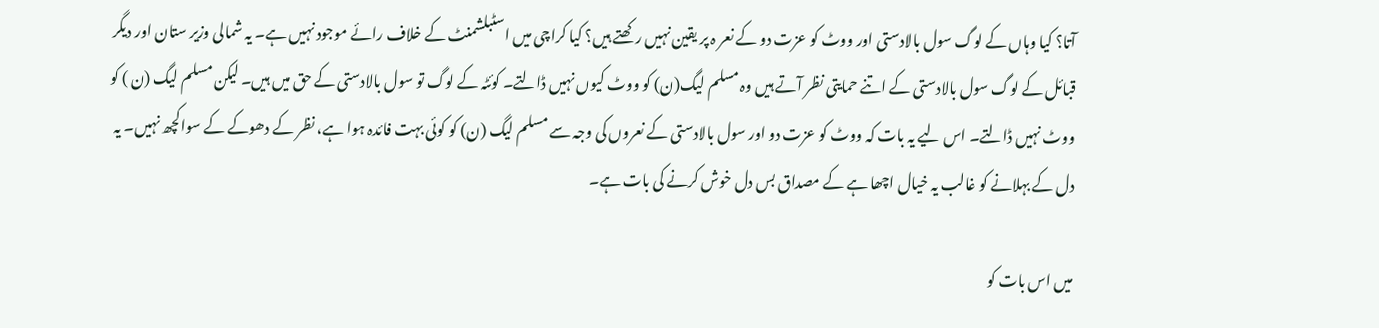آتا؟ کیا وہاں کے لوگ سول بالادستی اور ووٹ کو عزت دو کے نعر ہ پر یقین نہیں رکھتے ہیں؟ کیا کراچی میں اسٹبلشمنٹ کے خلاف رائے موجود نہیں ہے۔ یہ شمالی وزیر ستان اور دیگر قبائل کے لوگ سول بالادستی کے اتنے حمایتی نظر آتے ہیں وہ مسلم لیگ(ن) کو ووٹ کیوں نہیں ڈالتے۔ کوئٹہ کے لوگ تو سول بالادستی کے حق میں ہیں۔ لیکن مسلم لیگ (ن ) کو ووٹ نہیں ڈالتے۔ اس لیے یہ بات کہ ووٹ کو عزت دو اور سول بالادستی کے نعروں کی وجہ سے مسلم لیگ (ن) کو کوئی بہت فائدہ ہوا ہے، نظر کے دھوکے کے سواکچھ نہیں۔ یہ دل کے بہلانے کو غالب یہ خیال اچھا ہے کے مصداق بس دل خوش کرنے کی بات ہے۔

میں اس بات کو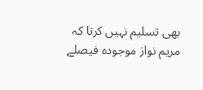بھی تسلیم نہیں کرتا کہ مریم نواز موجودہ فیصلے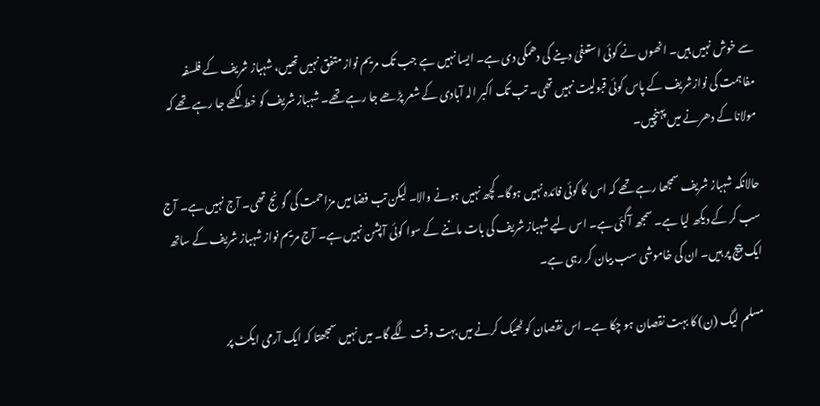سے خوش نہیں ہیں۔ انھوں نے کوئی استعفیٰ دینے کی دھمکی دی ہے۔ ایسا نہیں ہے جب تک مریم نواز متفق نہیں تھیں، شہباز شریف کے فلسفہ مفاہمت کی نوازشریف کے پاس کوئی قبولیت نہیں تھی۔ تب تک اکبر الہ آبادی کے شعر پڑھے جا رہے تھے۔ شہباز شریف کو خط لکھے جا رہے تھے کہ مولانا کے دھرنے میں پہنچیں۔

حالانکہ شہباز شریف سمجھا رہے تھے کہ اس کا کوئی فائدہ نہیں ہوگا۔ کچھ نہیں ہونے والا۔ لیکن تب فضا میں مزاحمت کی گونج تھی۔ آج نہیں ہے۔ آج سب کر کے دیکھ لیا ہے۔ سمجھ آگئی ہے۔ اس لیے شہباز شریف کی بات ماننے کے سوا کوئی آپشن نہیں ہے۔ آج مریم نواز شہباز شریف کے ساتھ ایک پیج پر ہیں۔ ان کی خاموشی سب بیان کر رہی ہے۔

مسلم لیگ (ن) کا بہت نقصان ہو چکا ہے۔ اس نقصان کو ٹھیک کرنے میں بہت وقت لگے گا۔ میں نہیں سمجھتا کہ ایک آرمی ایکٹ پر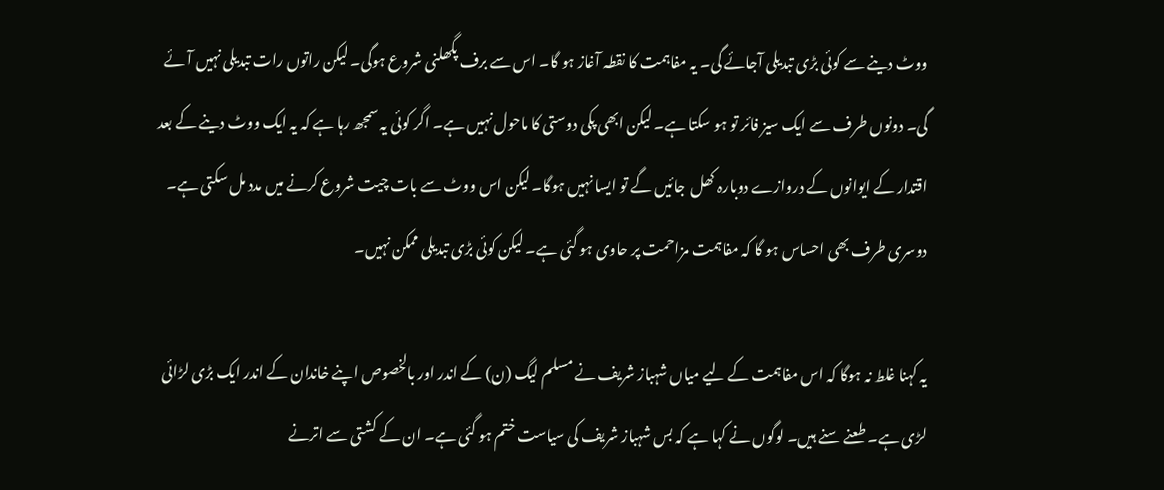ووٹ دینے سے کوئی بڑی تبدیلی آجائے گی۔ یہ مفاہمت کا نقطہ آغاز ہو گا۔ اس سے برف پگھلنی شروع ہوگی۔ لیکن راتوں رات تبدیلی نہیں آئے گی۔ دونوں طرف سے ایک سیز فائر تو ہو سکتا ہے۔ لیکن ابھی پکی دوستی کا ماحول نہیں ہے۔ اگر کوئی یہ سمجھ رہا ہے کہ یہ ایک ووٹ دینے کے بعد اقتدار کے ایوانوں کے دروازے دوبارہ کھل  جائیں گے تو ایسا نہیں ہوگا۔ لیکن اس ووٹ سے بات چیت شروع کرنے میں مدد مل سکتی ہے۔ دوسری طرف بھی احساس ہو گا کہ مفاہمت مزاحمت پر حاوی ہو گئی ہے۔ لیکن کوئی بڑی تبدیلی ممکن نہیں۔

یہ کہنا غلط نہ ہوگا کہ اس مفاہمت کے لیے میاں شہباز شریف نے مسلم لیگ (ن) کے اندر اور بالخصوص اپنے خاندان کے اندر ایک بڑی لڑائی لڑی ہے۔ طعنے سنے ہیں۔ لوگوں نے کہا ہے کہ بس شہباز شریف کی سیاست ختم ہو گئی ہے۔ ان کے کشتی سے اترنے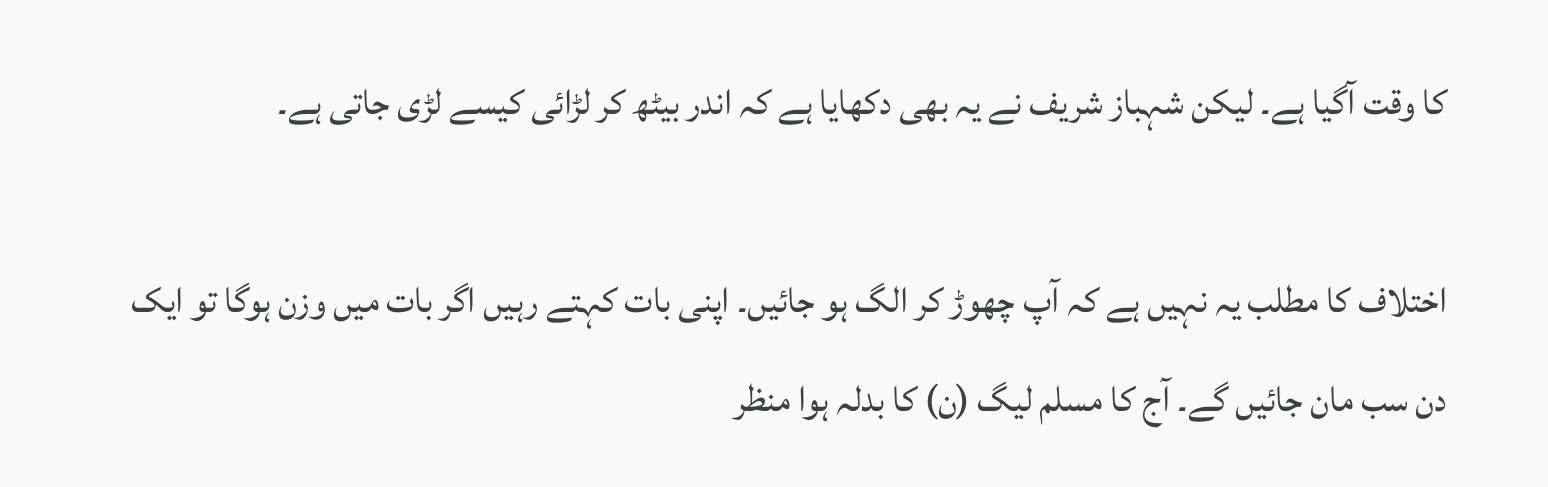کا وقت آگیا ہے۔ لیکن شہباز شریف نے یہ بھی دکھایا ہے کہ اندر بیٹھ کر لڑائی کیسے لڑی جاتی ہے۔

اختلاف کا مطلب یہ نہیں ہے کہ آپ چھوڑ کر الگ ہو جائیں۔ اپنی بات کہتے رہیں اگر بات میں وزن ہوگا تو ایک دن سب مان جائیں گے۔ آج کا مسلم لیگ (ن) کا بدلہ ہوا منظر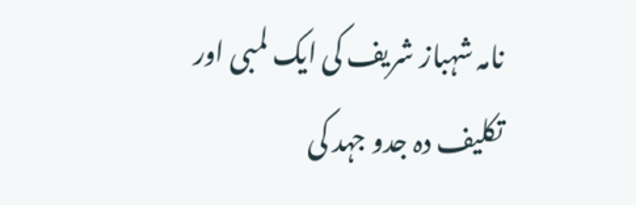نامہ شہباز شریف کی ایک لمبی اور تکلیف دہ جدو جہد کی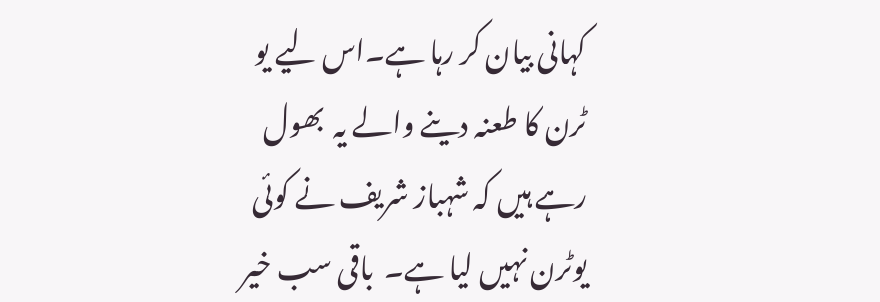کہانی بیان کر رہا ہے۔اس لیے یو ٹرن کا طعنہ دینے والے یہ  بھول رہے ہیں کہ شہباز شریف نے کوئی یوٹرن نہیں لیا ہے۔  باقی سب خیر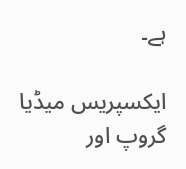ہے۔

ایکسپریس میڈیا گروپ اور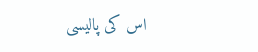اس کی پالیسی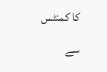کا کمنٹس سے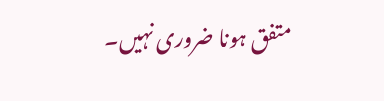متفق ہونا ضروری نہیں۔